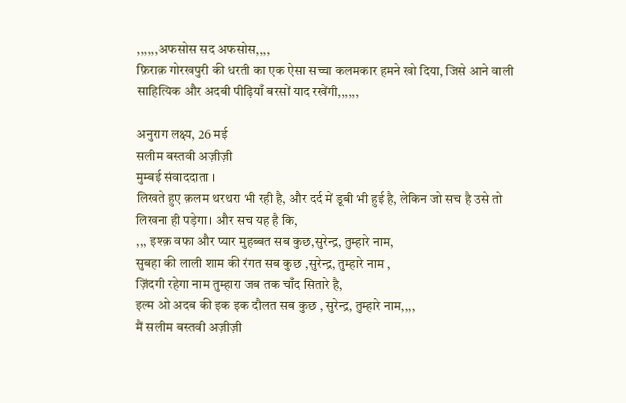,,,,,,अफसोस सद अफसोस,,,,
फ़िराक़ गोरखपुरी की धरती का एक ऐसा सच्चा कलमकार हमने खो दिया, जिसे आने वाली साहित्यिक और अदबी पीढ़ियाँ बरसों याद रखेंगी,,,,,,

अनुराग लक्ष्य, 26 मई
सलीम बस्तवी अज़ीज़ी
मुम्बई संवाददाता ।
लिखते हुए क़लम थरथरा भी रही है, और दर्द में डूबी भी हुई है, लेकिन जो सच है उसे तो लिखना ही पड़ेगा। और सच यह है कि,
,,, इश्क़ वफा और प्यार मुहब्बत सब कुछ,सुरेन्द्र, तुम्हारे नाम,
सुबहा की लाली शाम की रंगत सब कुछ ,सुरेन्द्र, तुम्हारे नाम ,
ज़िंदगी रहेगा नाम तुम्हारा जब तक चाँद सितारे है,
इल्म ओ अदब की इक इक दौलत सब कुछ , सुरेन्द्र, तुम्हारे नाम,,,,
मैं सलीम बस्तवी अज़ीज़ी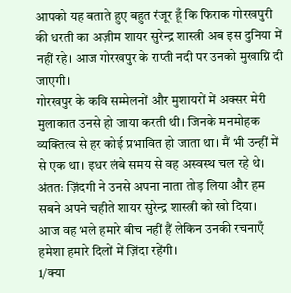आपको यह बताते हुए बहुत रंजूर हूँ कि फिराक गोरखपुरी की धरती का अज़ीम शायर सुरेन्द्र शास्त्री अब इस दुनिया में नहीं रहे। आज गोरखपुर के राप्ती नदी पर उनको मुखाग्नि दी जाएगी।
गोरखपुर के कवि सम्मेलनों और मुशायरों में अक्सर मेरी मुलाकात उनसे हो जाया करती थी। जिनके मनमोहक व्यक्तित्व से हर कोई प्रभावित हो जाता था। मैं भी उन्हीं में से एक था। इधर लंबे समय से वह अस्वस्थ चल रहे थे। अंततः ज़िंदगी ने उनसे अपना नाता तोड़ लिया और हम सबने अपने चहीते शायर सुरेन्द्र शास्त्री को खो दिया।
आज वह भले हमारे बीच नहीं हैं लेकिन उनकी रचनाएँ हमेशा हमारे दिलों में ज़िंदा रहेंगी।
1/क्या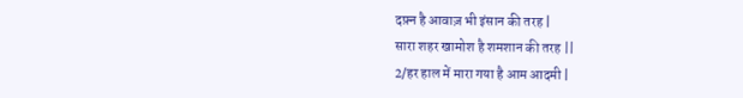दफ़्न है आवाज़ भी इंसान की तरह |
सारा शहर खामोश है शमशान की तरह ||
2/हर हाल में मारा गया है आम आदमी |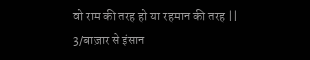वो राम की तरह हो या रहमान की तरह ||
3/बाज़ार से इंसान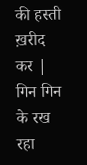की हस्ती ख़रीद कर |
गिन गिन के रख रहा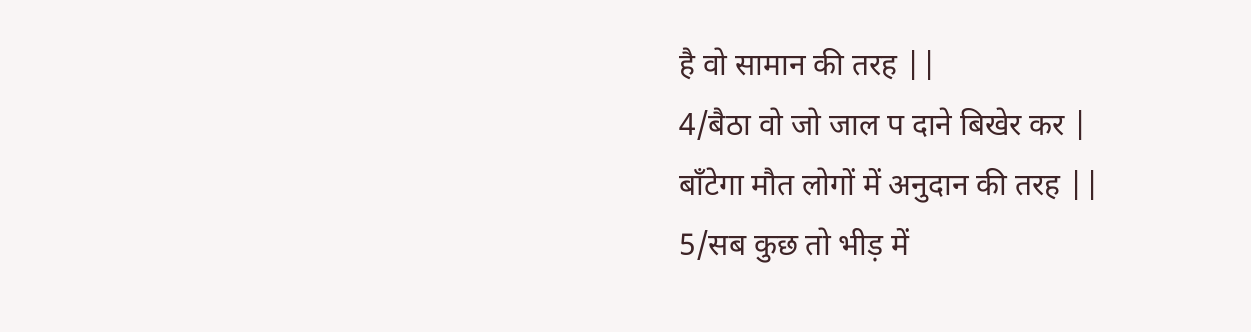है वो सामान की तरह ||
4/बैठा वो जो जाल प दाने बिखेर कर |
बाँटेगा मौत लोगों में अनुदान की तरह ||
5/सब कुछ तो भीड़ में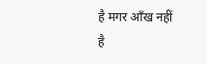है मगर आँख नहीं है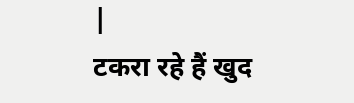|
टकरा रहे हैं खुद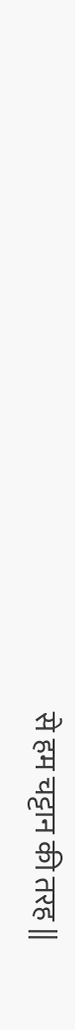से हम चट्टान की तरह ||